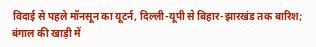विदाई से पहले मॉनसून का यूटर्न, दिल्ली-यूपी से बिहार-झारखंड तक बारिश; बंगाल की खाड़ी में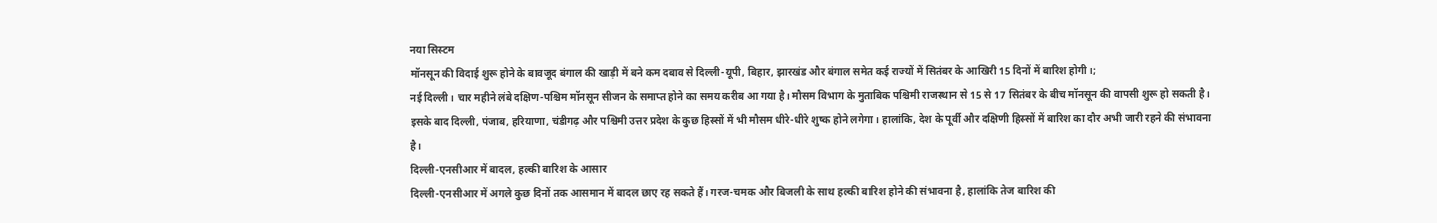नया सिस्टम
मॉनसून की विदाई शुरू होने के बावजूद बंगाल की खाड़ी में बने कम दबाव से दिल्ली-यूपी, बिहार, झारखंड और बंगाल समेत कई राज्यों में सितंबर के आखिरी 15 दिनों में बारिश होगी।;
नई दिल्ली। चार महीने लंबे दक्षिण-पश्चिम मॉनसून सीजन के समाप्त होने का समय करीब आ गया है। मौसम विभाग के मुताबिक पश्चिमी राजस्थान से 15 से 17 सितंबर के बीच मॉनसून की वापसी शुरू हो सकती है। इसके बाद दिल्ली, पंजाब, हरियाणा, चंडीगढ़ और पश्चिमी उत्तर प्रदेश के कुछ हिस्सों में भी मौसम धीरे-धीरे शुष्क होने लगेगा। हालांकि, देश के पूर्वी और दक्षिणी हिस्सों में बारिश का दौर अभी जारी रहने की संभावना है।
दिल्ली-एनसीआर में बादल, हल्की बारिश के आसार
दिल्ली-एनसीआर में अगले कुछ दिनों तक आसमान में बादल छाए रह सकते हैं। गरज-चमक और बिजली के साथ हल्की बारिश होने की संभावना है, हालांकि तेज बारिश की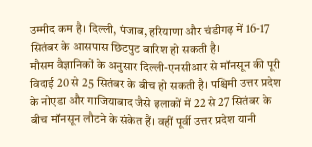उम्मीद कम है। दिल्ली, पंजाब, हरियाणा और चंडीगढ़ में 16-17 सितंबर के आसपास छिटपुट बारिश हो सकती है।
मौसम वैज्ञानिकों के अनुसार दिल्ली-एनसीआर से मॉनसून की पूरी विदाई 20 से 25 सितंबर के बीच हो सकती है। पश्चिमी उत्तर प्रदेश के नोएडा और गाजियाबाद जैसे इलाकों में 22 से 27 सितंबर के बीच मॉनसून लौटने के संकेत हैं। वहीं पूर्वी उत्तर प्रदेश यानी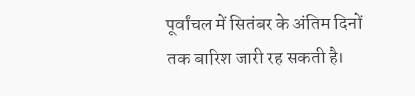पूर्वांचल में सितंबर के अंतिम दिनों तक बारिश जारी रह सकती है।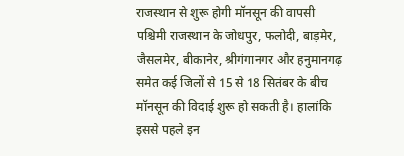राजस्थान से शुरू होगी मॉनसून की वापसी
पश्चिमी राजस्थान के जोधपुर, फलोदी, बाड़मेर, जैसलमेर, बीकानेर, श्रीगंगानगर और हनुमानगढ़ समेत कई जिलों से 15 से 18 सितंबर के बीच मॉनसून की विदाई शुरू हो सकती है। हालांकि इससे पहले इन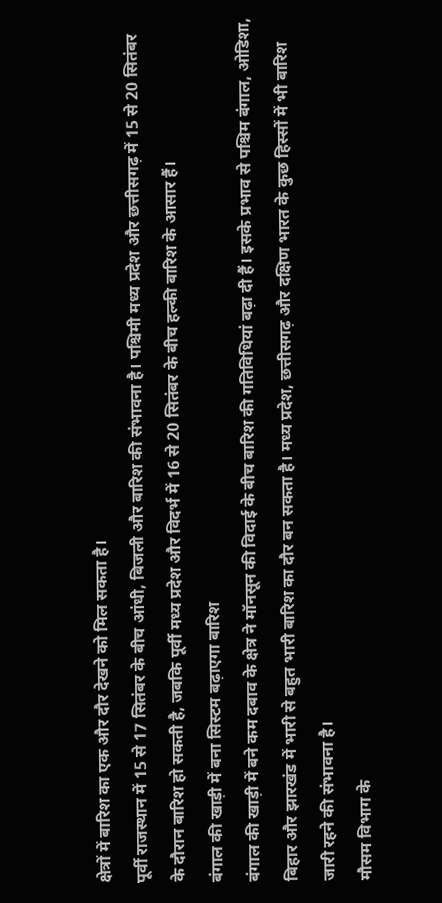क्षेत्रों में बारिश का एक और दौर देखने को मिल सकता है।
पूर्वी राजस्थान में 15 से 17 सितंबर के बीच आंधी, बिजली और बारिश की संभावना है। पश्चिमी मध्य प्रदेश और छत्तीसगढ़ में 15 से 20 सितंबर के दौरान बारिश हो सकती है, जबकि पूर्वी मध्य प्रदेश और विदर्भ में 16 से 20 सितंबर के बीच हल्की बारिश के आसार हैं।
बंगाल की खाड़ी में बना सिस्टम बढ़ाएगा बारिश
बंगाल की खाड़ी में बने कम दबाव के क्षेत्र ने मॉनसून की विदाई के बीच बारिश की गतिविधियां बढ़ा दी हैं। इसके प्रभाव से पश्चिम बंगाल, ओडिशा, बिहार और झारखंड में भारी से बहुत भारी बारिश का दौर बन सकता है। मध्य प्रदेश, छत्तीसगढ़ और दक्षिण भारत के कुछ हिस्सों में भी बारिश जारी रहने की संभावना है।
मौसम विभाग के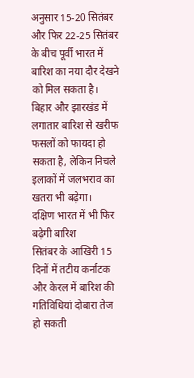अनुसार 15-20 सितंबर और फिर 22-25 सितंबर के बीच पूर्वी भारत में बारिश का नया दौर देखने को मिल सकता है। बिहार और झारखंड में लगातार बारिश से खरीफ फसलों को फायदा हो सकता है, लेकिन निचले इलाकों में जलभराव का खतरा भी बढ़ेगा।
दक्षिण भारत में भी फिर बढ़ेगी बारिश
सितंबर के आखिरी 15 दिनों में तटीय कर्नाटक और केरल में बारिश की गतिविधियां दोबारा तेज हो सकती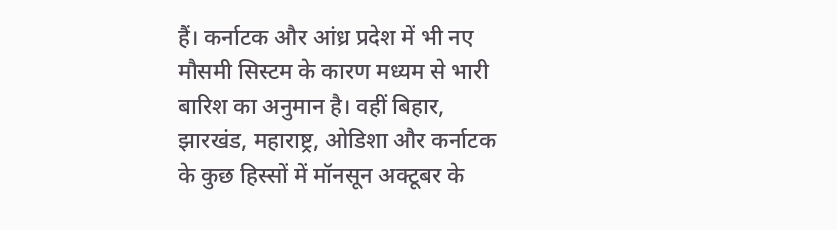हैं। कर्नाटक और आंध्र प्रदेश में भी नए मौसमी सिस्टम के कारण मध्यम से भारी बारिश का अनुमान है। वहीं बिहार, झारखंड, महाराष्ट्र, ओडिशा और कर्नाटक के कुछ हिस्सों में मॉनसून अक्टूबर के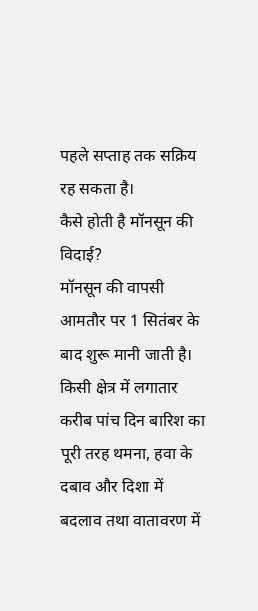पहले सप्ताह तक सक्रिय रह सकता है।
कैसे होती है मॉनसून की विदाई?
मॉनसून की वापसी आमतौर पर 1 सितंबर के बाद शुरू मानी जाती है। किसी क्षेत्र में लगातार करीब पांच दिन बारिश का पूरी तरह थमना, हवा के दबाव और दिशा में बदलाव तथा वातावरण में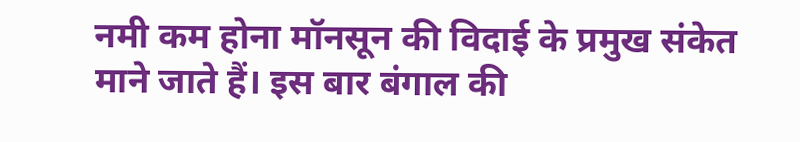नमी कम होना मॉनसून की विदाई के प्रमुख संकेत माने जाते हैं। इस बार बंगाल की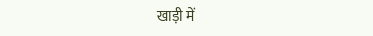खाड़ी में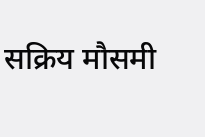सक्रिय मौसमी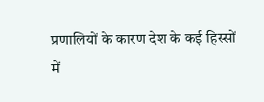प्रणालियों के कारण देश के कई हिस्सों में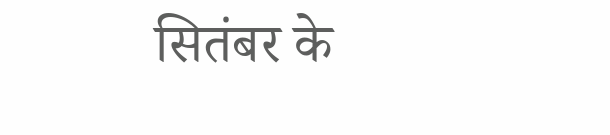सितंबर के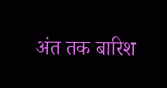अंत तक बारिश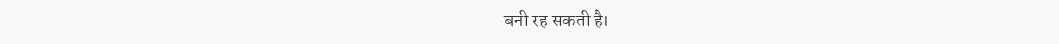बनी रह सकती है।